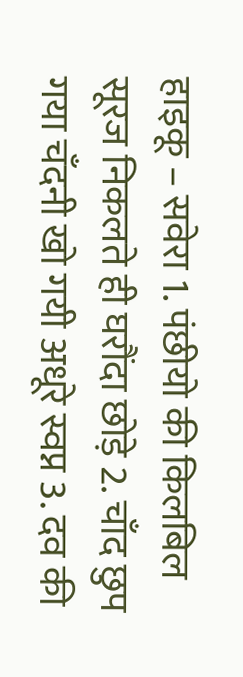हाइकू – सवेरा 1. पंछीयो की किलबिल सूरज निकलते ही घरौंदा छोड़े 2. चाँद छुप गया चँदनी खो गयी अधूरे स्वप्न 3. दव की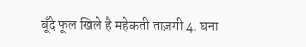बूँदे फूल खिले है महेकती ताज़गी 4. घना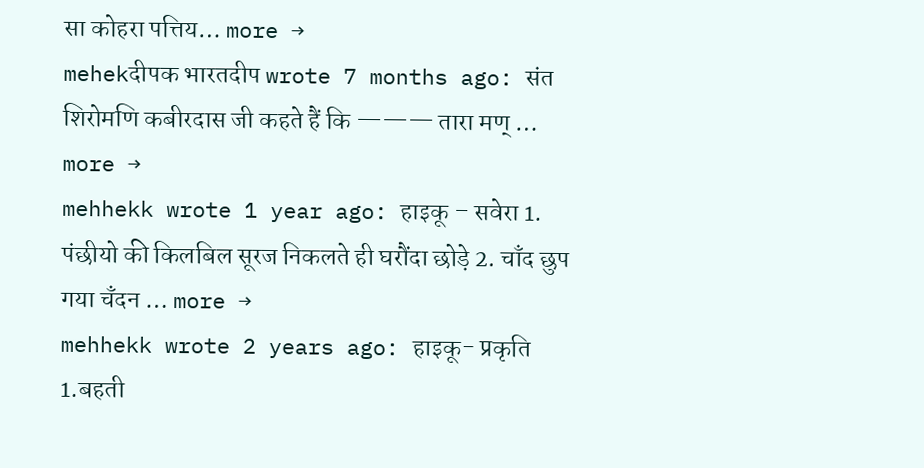सा कोहरा पत्तिय… more →
mehekदीपक भारतदीप wrote 7 months ago: संत शिरोमणि कबीरदास जी कहते हैं कि ——— तारा मण् … more →
mehhekk wrote 1 year ago: हाइकू – सवेरा 1. पंछीयो की किलबिल सूरज निकलते ही घरौंदा छोड़े 2. चाँद छुप गया चँदन … more →
mehhekk wrote 2 years ago: हाइकू- प्रकृति 1.बहती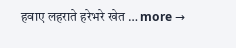हवाए लहराते हरेभरे खेत … more →